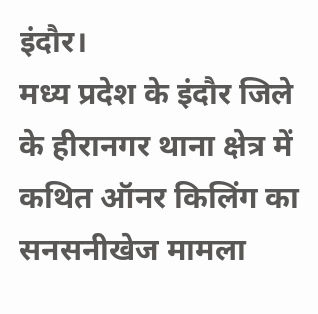इंदौर।
मध्य प्रदेश के इंदौर जिले के हीरानगर थाना क्षेत्र में कथित ऑनर किलिंग का सनसनीखेज मामला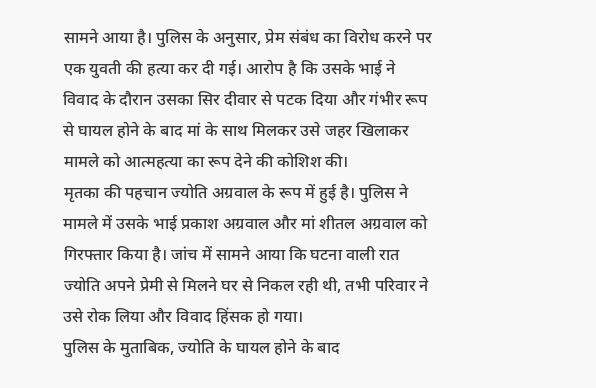सामने आया है। पुलिस के अनुसार, प्रेम संबंध का विरोध करने पर एक युवती की हत्या कर दी गई। आरोप है कि उसके भाई ने विवाद के दौरान उसका सिर दीवार से पटक दिया और गंभीर रूप से घायल होने के बाद मां के साथ मिलकर उसे जहर खिलाकर मामले को आत्महत्या का रूप देने की कोशिश की।
मृतका की पहचान ज्योति अग्रवाल के रूप में हुई है। पुलिस ने मामले में उसके भाई प्रकाश अग्रवाल और मां शीतल अग्रवाल को गिरफ्तार किया है। जांच में सामने आया कि घटना वाली रात ज्योति अपने प्रेमी से मिलने घर से निकल रही थी, तभी परिवार ने उसे रोक लिया और विवाद हिंसक हो गया।
पुलिस के मुताबिक, ज्योति के घायल होने के बाद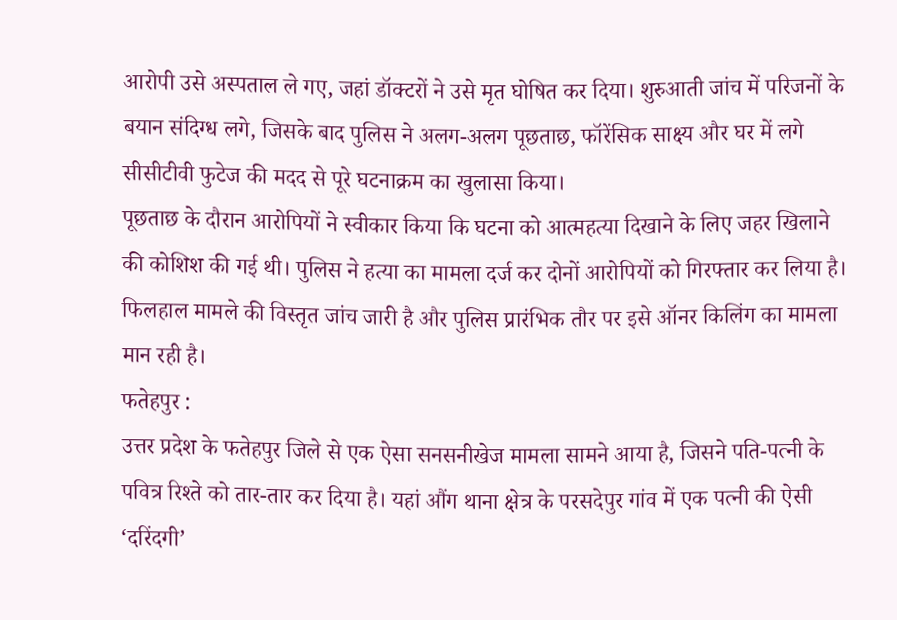आरोपी उसे अस्पताल ले गए, जहां डॉक्टरों ने उसे मृत घोषित कर दिया। शुरुआती जांच में परिजनों के बयान संदिग्ध लगे, जिसके बाद पुलिस ने अलग-अलग पूछताछ, फॉरेंसिक साक्ष्य और घर में लगे सीसीटीवी फुटेज की मदद से पूरे घटनाक्रम का खुलासा किया।
पूछताछ के दौरान आरोपियों ने स्वीकार किया कि घटना को आत्महत्या दिखाने के लिए जहर खिलाने की कोशिश की गई थी। पुलिस ने हत्या का मामला दर्ज कर दोनों आरोपियों को गिरफ्तार कर लिया है। फिलहाल मामले की विस्तृत जांच जारी है और पुलिस प्रारंभिक तौर पर इसे ऑनर किलिंग का मामला मान रही है।
फतेहपुर :
उत्तर प्रदेश के फतेहपुर जिले से एक ऐसा सनसनीखेज मामला सामने आया है, जिसने पति-पत्नी के पवित्र रिश्ते को तार-तार कर दिया है। यहां औंग थाना क्षेत्र के परसदेपुर गांव में एक पत्नी की ऐसी ‘दरिंदगी’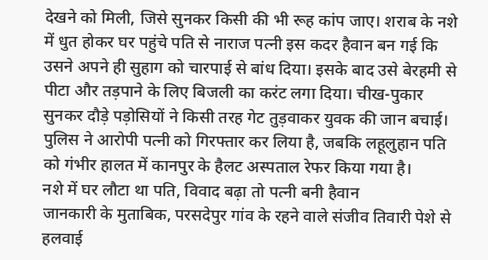देखने को मिली, जिसे सुनकर किसी की भी रूह कांप जाए। शराब के नशे में धुत होकर घर पहुंचे पति से नाराज पत्नी इस कदर हैवान बन गई कि उसने अपने ही सुहाग को चारपाई से बांध दिया। इसके बाद उसे बेरहमी से पीटा और तड़पाने के लिए बिजली का करंट लगा दिया। चीख-पुकार सुनकर दौड़े पड़ोसियों ने किसी तरह गेट तुड़वाकर युवक की जान बचाई। पुलिस ने आरोपी पत्नी को गिरफ्तार कर लिया है, जबकि लहूलुहान पति को गंभीर हालत में कानपुर के हैलट अस्पताल रेफर किया गया है।
नशे में घर लौटा था पति, विवाद बढ़ा तो पत्नी बनी हैवान
जानकारी के मुताबिक, परसदेपुर गांव के रहने वाले संजीव तिवारी पेशे से हलवाई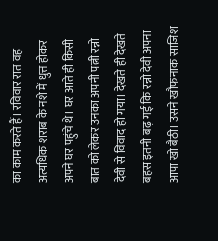का काम करते हैं। रविवार रात वह अत्यधिक शराब के नशे में धुत्त होकर अपने घर पहुंचे थे। घर आते ही किसी बात को लेकर उनका अपनी पत्नी रन्नो देवी से विवाद हो गया। देखते ही देखते बहस इतनी बढ़ गई कि रन्नो देवी अपना आपा खो बैठी। उसने खौफनाक साजिश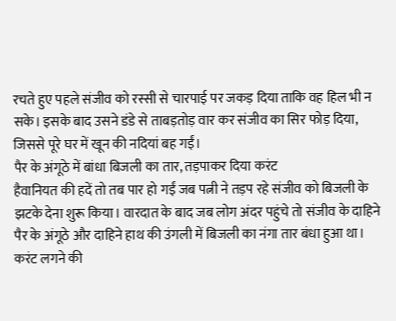रचते हुए पहले संजीव को रस्सी से चारपाई पर जकड़ दिया ताकि वह हिल भी न सके। इसके बाद उसने डंडे से ताबड़तोड़ वार कर संजीव का सिर फोड़ दिया, जिससे पूरे घर में खून की नदियां बह गईं।
पैर के अंगूठे में बांधा बिजली का तार, तड़पाकर दिया करंट
हैवानियत की हदें तो तब पार हो गईं जब पत्नी ने तड़प रहे संजीव को बिजली के झटके देना शुरू किया। वारदात के बाद जब लोग अंदर पहुंचे तो संजीव के दाहिने पैर के अंगूठे और दाहिने हाथ की उंगली में बिजली का नंगा तार बंधा हुआ था। करंट लगने की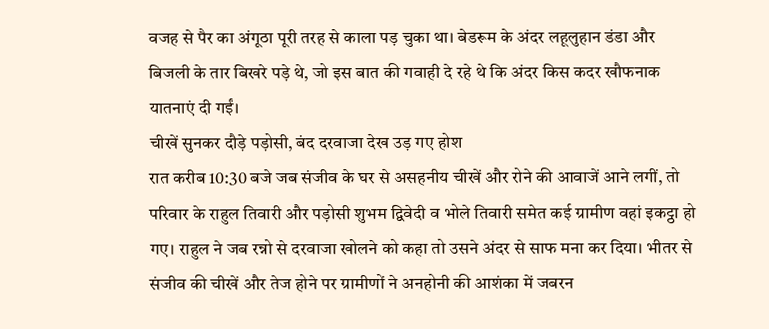वजह से पैर का अंगूठा पूरी तरह से काला पड़ चुका था। बेडरूम के अंदर लहूलुहान डंडा और बिजली के तार बिखरे पड़े थे, जो इस बात की गवाही दे रहे थे कि अंदर किस कदर खौफनाक यातनाएं दी गईं।
चीखें सुनकर दौड़े पड़ोसी, बंद दरवाजा देख उड़ गए होश
रात करीब 10:30 बजे जब संजीव के घर से असहनीय चीखें और रोने की आवाजें आने लगीं, तो परिवार के राहुल तिवारी और पड़ोसी शुभम द्विवेदी व भोले तिवारी समेत कई ग्रामीण वहां इकट्ठा हो गए। राहुल ने जब रन्नो से दरवाजा खोलने को कहा तो उसने अंदर से साफ मना कर दिया। भीतर से संजीव की चीखें और तेज होने पर ग्रामीणों ने अनहोनी की आशंका में जबरन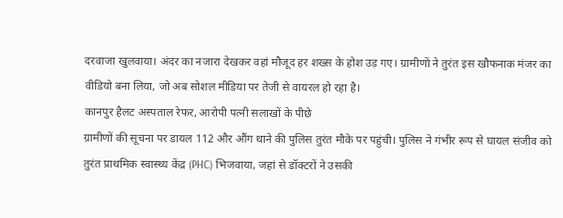दरवाजा खुलवाया। अंदर का नजारा देखकर वहां मौजूद हर शख्स के होश उड़ गए। ग्रामीणों ने तुरंत इस खौफनाक मंजर का वीडियो बना लिया, जो अब सोशल मीडिया पर तेजी से वायरल हो रहा है।
कानपुर हैलट अस्पताल रेफर, आरोपी पत्नी सलाखों के पीछे
ग्रामीणों की सूचना पर डायल 112 और औंग थाने की पुलिस तुरंत मौके पर पहुंची। पुलिस ने गंभीर रूप से घायल संजीव को तुरंत प्राथमिक स्वास्थ्य केंद्र (PHC) भिजवाया, जहां से डॉक्टरों ने उसकी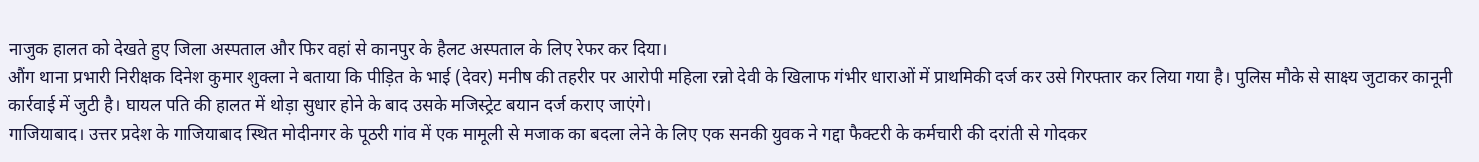नाजुक हालत को देखते हुए जिला अस्पताल और फिर वहां से कानपुर के हैलट अस्पताल के लिए रेफर कर दिया।
औंग थाना प्रभारी निरीक्षक दिनेश कुमार शुक्ला ने बताया कि पीड़ित के भाई (देवर) मनीष की तहरीर पर आरोपी महिला रन्नो देवी के खिलाफ गंभीर धाराओं में प्राथमिकी दर्ज कर उसे गिरफ्तार कर लिया गया है। पुलिस मौके से साक्ष्य जुटाकर कानूनी कार्रवाई में जुटी है। घायल पति की हालत में थोड़ा सुधार होने के बाद उसके मजिस्ट्रेट बयान दर्ज कराए जाएंगे।
गाजियाबाद। उत्तर प्रदेश के गाजियाबाद स्थित मोदीनगर के पूठरी गांव में एक मामूली से मजाक का बदला लेने के लिए एक सनकी युवक ने गद्दा फैक्टरी के कर्मचारी की दरांती से गोदकर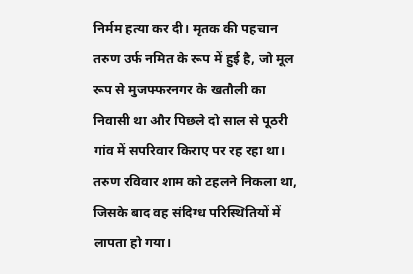निर्मम हत्या कर दी। मृतक की पहचान तरुण उर्फ नमित के रूप में हुई है, जो मूल रूप से मुजफ्फरनगर के खतौली का निवासी था और पिछले दो साल से पूठरी गांव में सपरिवार किराए पर रह रहा था।
तरुण रविवार शाम को टहलने निकला था, जिसके बाद वह संदिग्ध परिस्थितियों में लापता हो गया।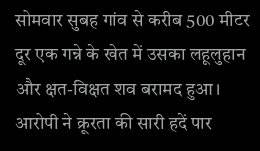सोमवार सुबह गांव से करीब 500 मीटर दूर एक गन्ने के खेत में उसका लहूलुहान और क्षत-विक्षत शव बरामद हुआ। आरोपी ने क्रूरता की सारी हदें पार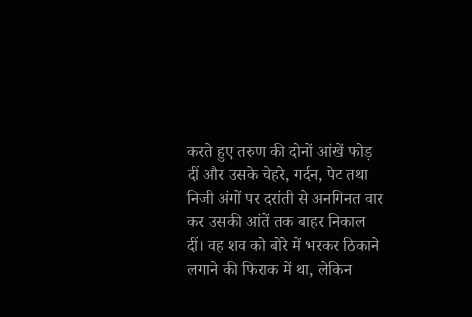करते हुए तरुण की दोनों आंखें फोड़ दीं और उसके चेहरे, गर्दन, पेट तथा निजी अंगों पर दरांती से अनगिनत वार कर उसकी आंतें तक बाहर निकाल दीं। वह शव को बोरे में भरकर ठिकाने लगाने की फिराक में था, लेकिन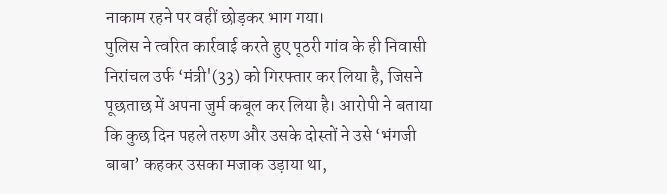नाकाम रहने पर वहीं छोड़कर भाग गया।
पुलिस ने त्वरित कार्रवाई करते हुए पूठरी गांव के ही निवासी निरांचल उर्फ ‘मंत्री'(33) को गिरफ्तार कर लिया है, जिसने पूछताछ में अपना जुर्म कबूल कर लिया है। आरोपी ने बताया कि कुछ दिन पहले तरुण और उसके दोस्तों ने उसे ‘भंगजी बाबा’ कहकर उसका मजाक उड़ाया था,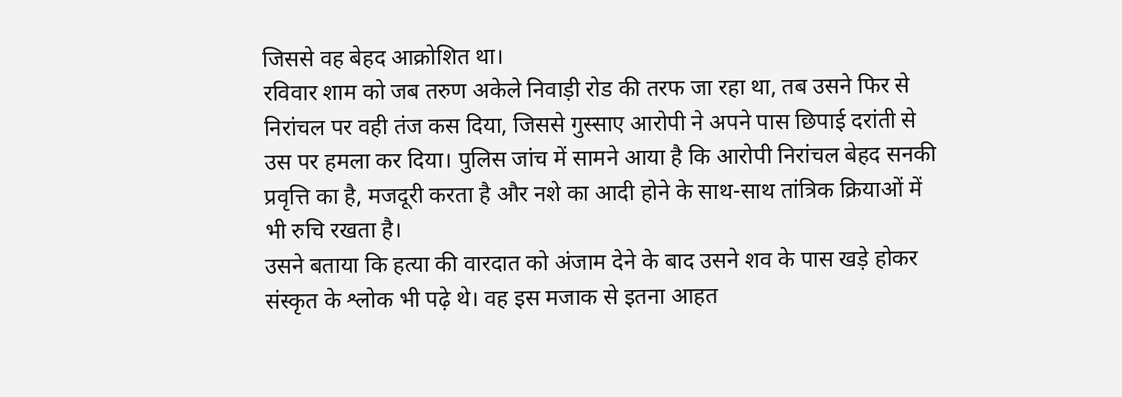जिससे वह बेहद आक्रोशित था।
रविवार शाम को जब तरुण अकेले निवाड़ी रोड की तरफ जा रहा था, तब उसने फिर से निरांचल पर वही तंज कस दिया, जिससे गुस्साए आरोपी ने अपने पास छिपाई दरांती से उस पर हमला कर दिया। पुलिस जांच में सामने आया है कि आरोपी निरांचल बेहद सनकी प्रवृत्ति का है, मजदूरी करता है और नशे का आदी होने के साथ-साथ तांत्रिक क्रियाओं में भी रुचि रखता है।
उसने बताया कि हत्या की वारदात को अंजाम देने के बाद उसने शव के पास खड़े होकर संस्कृत के श्लोक भी पढ़े थे। वह इस मजाक से इतना आहत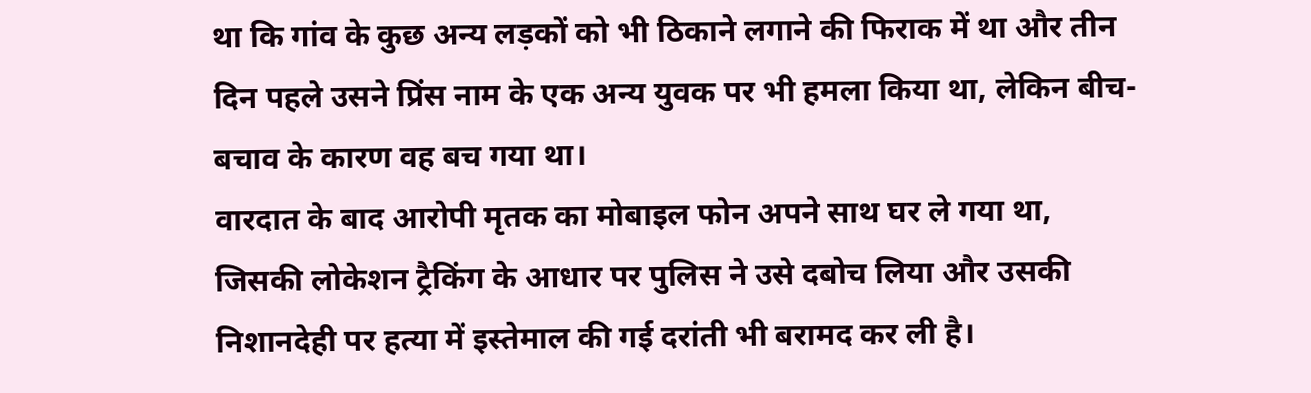था कि गांव के कुछ अन्य लड़कों को भी ठिकाने लगाने की फिराक में था और तीन दिन पहले उसने प्रिंस नाम के एक अन्य युवक पर भी हमला किया था, लेकिन बीच-बचाव के कारण वह बच गया था।
वारदात के बाद आरोपी मृतक का मोबाइल फोन अपने साथ घर ले गया था, जिसकी लोकेशन ट्रैकिंग के आधार पर पुलिस ने उसे दबोच लिया और उसकी निशानदेही पर हत्या में इस्तेमाल की गई दरांती भी बरामद कर ली है।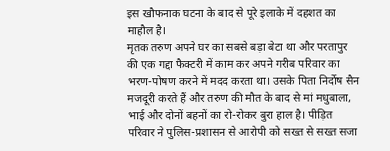इस खौफनाक घटना के बाद से पूरे इलाके में दहशत का माहौल है।
मृतक तरुण अपने घर का सबसे बड़ा बेटा था और परतापुर की एक गद्दा फैक्टरी में काम कर अपने गरीब परिवार का भरण-पोषण करने में मदद करता था। उसके पिता निर्दोष सैन मजदूरी करते हैं और तरुण की मौत के बाद से मां मधुबाला, भाई और दोनों बहनों का रो-रोकर बुरा हाल है। पीड़ित परिवार ने पुलिस-प्रशासन से आरोपी को सख्त से सख्त सजा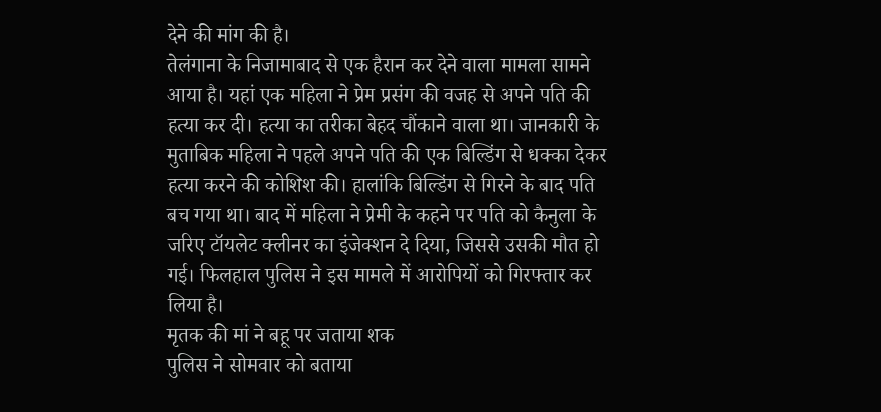देने की मांग की है।
तेलंगाना के निजामाबाद से एक हैरान कर देने वाला मामला सामने आया है। यहां एक महिला ने प्रेम प्रसंग की वजह से अपने पति की हत्या कर दी। हत्या का तरीका बेहद चौंकाने वाला था। जानकारी के मुताबिक महिला ने पहले अपने पति की एक बिल्डिंग से धक्का देकर हत्या करने की कोशिश की। हालांकि बिल्डिंग से गिरने के बाद पति बच गया था। बाद में महिला ने प्रेमी के कहने पर पति को कैनुला के जरिए टॉयलेट क्लीनर का इंजेक्शन दे दिया, जिससे उसकी मौत हो गई। फिलहाल पुलिस ने इस मामले में आरोपियों को गिरफ्तार कर लिया है।
मृतक की मां ने बहू पर जताया शक
पुलिस ने सोमवार को बताया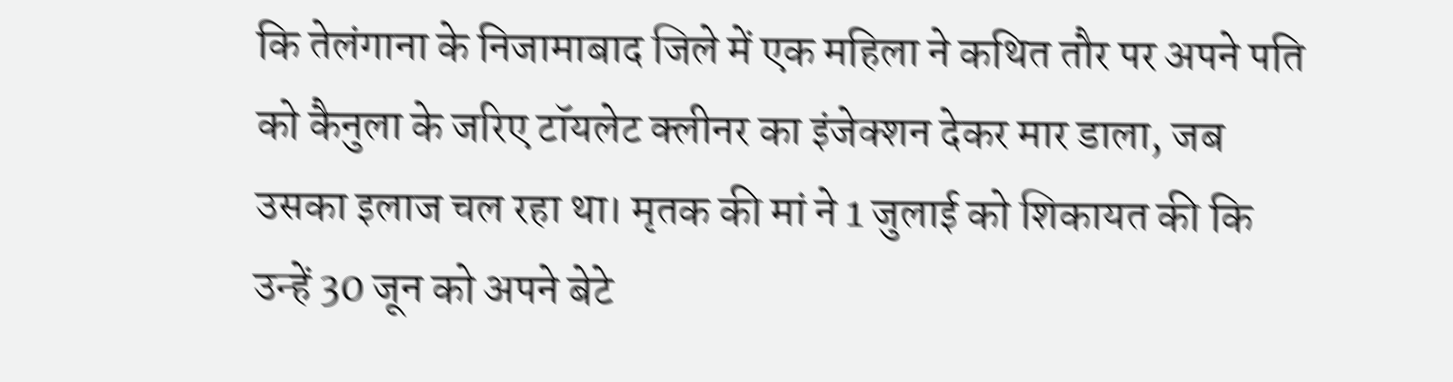कि तेलंगाना के निजामाबाद जिले में एक महिला ने कथित तौर पर अपने पति को कैनुला के जरिए टॉयलेट क्लीनर का इंजेक्शन देकर मार डाला, जब उसका इलाज चल रहा था। मृतक की मां ने 1 जुलाई को शिकायत की कि उन्हें 30 जून को अपने बेटे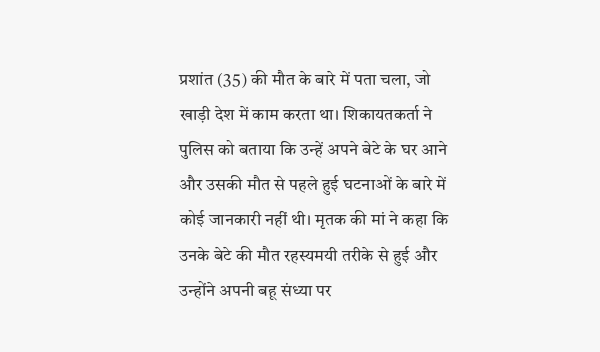प्रशांत (35) की मौत के बारे में पता चला, जो खाड़ी देश में काम करता था। शिकायतकर्ता ने पुलिस को बताया कि उन्हें अपने बेटे के घर आने और उसकी मौत से पहले हुई घटनाओं के बारे में कोई जानकारी नहीं थी। मृतक की मां ने कहा कि उनके बेटे की मौत रहस्यमयी तरीके से हुई और उन्होंने अपनी बहू संध्या पर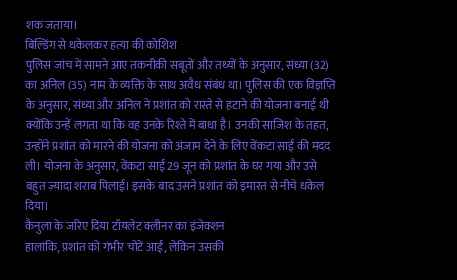शक जताया।
बिल्डिंग से धकेलकर हत्या की कोशिश
पुलिस जांच में सामने आए तकनीकी सबूतों और तथ्यों के अनुसार, संध्या (32) का अनिल (35) नाम के व्यक्ति के साथ अवैध संबंध था। पुलिस की एक विज्ञप्ति के अनुसार, संध्या और अनिल ने प्रशांत को रास्ते से हटाने की योजना बनाई थी क्योंकि उन्हें लगता था कि वह उनके रिश्ते में बाधा है। उनकी साजिश के तहत, उन्होंने प्रशांत को मारने की योजना को अंजाम देने के लिए वेंकटा साईं की मदद ली। योजना के अनुसार, वेंकटा साईं 29 जून को प्रशांत के घर गया और उसे बहुत ज़्यादा शराब पिलाई। इसके बाद उसने प्रशांत को इमारत से नीचे धकेल दिया।
कैनुला के जरिए दिया टॉयलेट क्लीनर का इंजेक्शन
हालांकि, प्रशांत को गंभीर चोटें आईं, लेकिन उसकी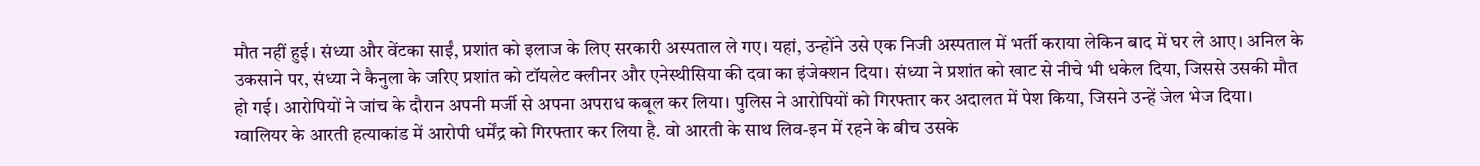मौत नहीं हुई। संध्या और वेंटका साईं, प्रशांत को इलाज के लिए सरकारी अस्पताल ले गए। यहां, उन्होंने उसे एक निजी अस्पताल में भर्ती कराया लेकिन बाद में घर ले आए। अनिल के उकसाने पर, संध्या ने कैनुला के जरिए प्रशांत को टॉयलेट क्लीनर और एनेस्थीसिया की दवा का इंजेक्शन दिया। संध्या ने प्रशांत को खाट से नीचे भी धकेल दिया, जिससे उसकी मौत हो गई। आरोपियों ने जांच के दौरान अपनी मर्जी से अपना अपराध कबूल कर लिया। पुलिस ने आरोपियों को गिरफ्तार कर अदालत में पेश किया, जिसने उन्हें जेल भेज दिया।
ग्वालियर के आरती हत्याकांड में आरोपी धर्मेंद्र को गिरफ्तार कर लिया है. वो आरती के साथ लिव-इन में रहने के बीच उसके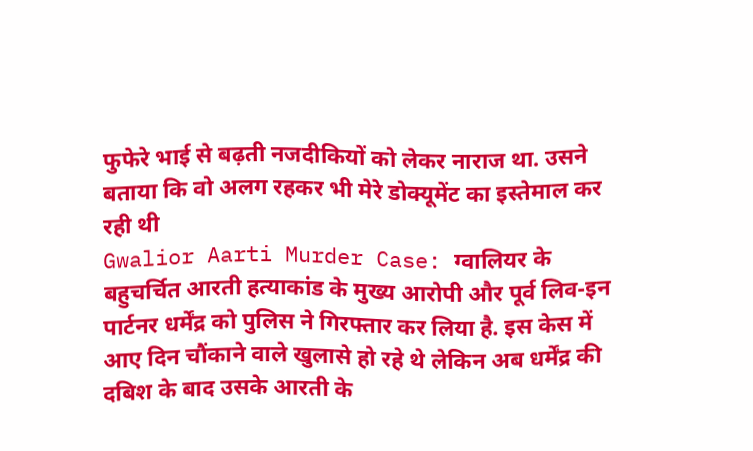फुफेरे भाई से बढ़ती नजदीकियों को लेकर नाराज था. उसने बताया कि वो अलग रहकर भी मेरे डोक्यूमेंट का इस्तेमाल कर रही थी
Gwalior Aarti Murder Case: ग्वालियर के बहुचर्चित आरती हत्याकांड के मुख्य आरोपी और पूर्व लिव-इन पार्टनर धर्मेंद्र को पुलिस ने गिरफ्तार कर लिया है. इस केस में आए दिन चौंकाने वाले खुलासे हो रहे थे लेकिन अब धर्मेंद्र की दबिश के बाद उसके आरती के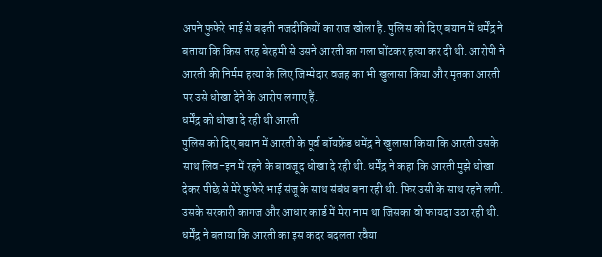अपने फुफेरे भाई से बढ़ती नजदीकियों का राज खोला है. पुलिस को दिए बयान में धर्मेंद्र ने बताया कि किस तरह बेरहमी से उसने आरती का गला घोंटकर हत्या कर दी थी. आरोपी ने आरती की निर्मम हत्या के लिए जिम्मेदार वजह का भी खुलासा किया और मृतका आरती पर उसे धोखा देने के आरोप लगाए हैं.
धर्मेंद्र को धोखा दे रही थी आरती
पुलिस को दिए बयान में आरती के पूर्व बॉयफ्रेंड धमेंद्र ने खुलासा किया कि आरती उसके साथ लिव-इन में रहने के बावजूद धोखा दे रही थी. धर्मेंद्र ने कहा कि आरती मुझे धोखा देकर पीछे से मेरे फुफेरे भाई संजू के साथ संबंध बना रही थी. फिर उसी के साथ रहने लगी. उसके सरकारी कागज और आधार कार्ड में मेरा नाम था जिसका वो फायदा उठा रही थी. धर्मेंद्र ने बताया कि आरती का इस कदर बदलता रवैया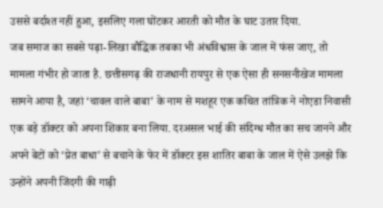उससे बर्दाश्त नहीं हुआ, इसलिए गला घोंटकर आरती को मौत के घाट उतार दिया.
जब समाज का सबसे पढ़ा-लिखा बौद्धिक तबका भी अंधविश्वास के जाल में फंस जाए, तो मामला गंभीर हो जाता है. छत्तीसगढ़ की राजधानी रायपुर से एक ऐसा ही सनसनीखेज मामला सामने आया है, जहां ‘चावल वाले बाबा’ के नाम से मशहूर एक कथित तांत्रिक ने नोएडा निवासी एक बड़े डॉक्टर को अपना शिकार बना लिया. दरअसल भाई की संदिग्ध मौत का सच जानने और अपने बेटों को ‘प्रेत बाधा’ से बचाने के फेर में डॉक्टर इस शातिर बाबा के जाल में ऐसे उलझे कि उन्होंने अपनी जिंदगी की गाढ़ी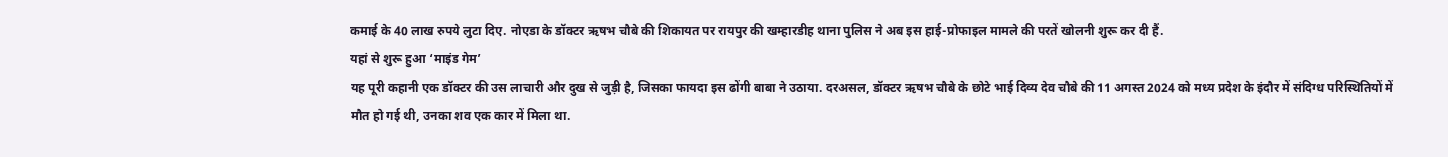कमाई के 40 लाख रुपये लुटा दिए. नोएडा के डॉक्टर ऋषभ चौबे की शिकायत पर रायपुर की खम्हारडीह थाना पुलिस ने अब इस हाई-प्रोफाइल मामले की परतें खोलनी शुरू कर दी हैं.
यहां से शुरू हुआ ‘माइंड गेम’
यह पूरी कहानी एक डॉक्टर की उस लाचारी और दुख से जुड़ी है, जिसका फायदा इस ढोंगी बाबा ने उठाया. दरअसल, डॉक्टर ऋषभ चौबे के छोटे भाई दिव्य देव चौबे की 11 अगस्त 2024 को मध्य प्रदेश के इंदौर में संदिग्ध परिस्थितियों में मौत हो गई थी, उनका शव एक कार में मिला था.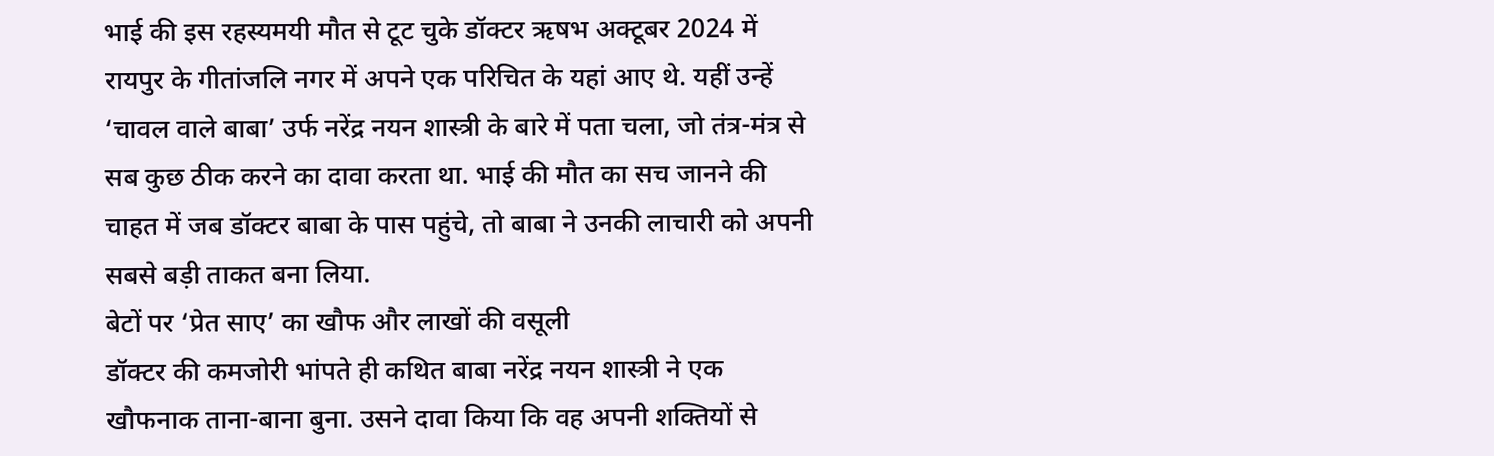भाई की इस रहस्यमयी मौत से टूट चुके डॉक्टर ऋषभ अक्टूबर 2024 में रायपुर के गीतांजलि नगर में अपने एक परिचित के यहां आए थे. यहीं उन्हें ‘चावल वाले बाबा’ उर्फ नरेंद्र नयन शास्त्री के बारे में पता चला, जो तंत्र-मंत्र से सब कुछ ठीक करने का दावा करता था. भाई की मौत का सच जानने की चाहत में जब डॉक्टर बाबा के पास पहुंचे, तो बाबा ने उनकी लाचारी को अपनी सबसे बड़ी ताकत बना लिया.
बेटों पर ‘प्रेत साए’ का खौफ और लाखों की वसूली
डॉक्टर की कमजोरी भांपते ही कथित बाबा नरेंद्र नयन शास्त्री ने एक खौफनाक ताना-बाना बुना. उसने दावा किया कि वह अपनी शक्तियों से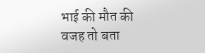भाई की मौत की वजह तो बता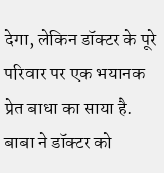देगा, लेकिन डॉक्टर के पूरे परिवार पर एक भयानक प्रेत बाधा का साया है. बाबा ने डॉक्टर को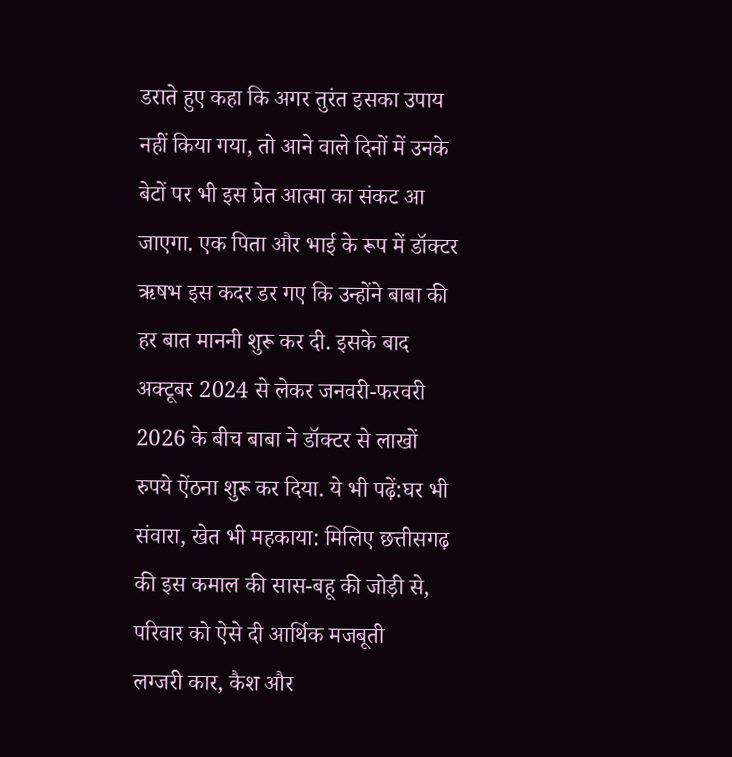डराते हुए कहा कि अगर तुरंत इसका उपाय नहीं किया गया, तो आने वाले दिनों में उनके बेटों पर भी इस प्रेत आत्मा का संकट आ जाएगा. एक पिता और भाई के रूप में डॉक्टर ऋषभ इस कदर डर गए कि उन्होंने बाबा की हर बात माननी शुरू कर दी. इसके बाद अक्टूबर 2024 से लेकर जनवरी-फरवरी 2026 के बीच बाबा ने डॉक्टर से लाखों रुपये ऐंठना शुरू कर दिया. ये भी पढ़ें:घर भी संवारा, खेत भी महकाया: मिलिए छत्तीसगढ़ की इस कमाल की सास-बहू की जोड़ी से, परिवार को ऐसे दी आर्थिक मजबूती
लग्जरी कार, कैश और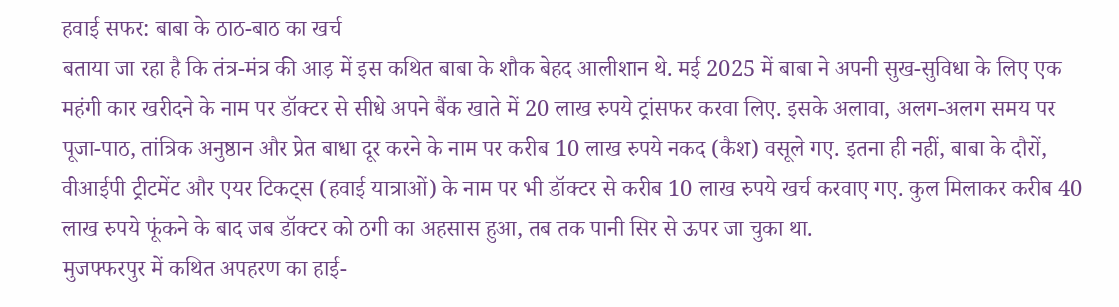हवाई सफर: बाबा के ठाठ-बाठ का खर्च
बताया जा रहा है कि तंत्र-मंत्र की आड़ में इस कथित बाबा के शौक बेहद आलीशान थे. मई 2025 में बाबा ने अपनी सुख-सुविधा के लिए एक महंगी कार खरीदने के नाम पर डॉक्टर से सीधे अपने बैंक खाते में 20 लाख रुपये ट्रांसफर करवा लिए. इसके अलावा, अलग-अलग समय पर पूजा-पाठ, तांत्रिक अनुष्ठान और प्रेत बाधा दूर करने के नाम पर करीब 10 लाख रुपये नकद (कैश) वसूले गए. इतना ही नहीं, बाबा के दौरों, वीआईपी ट्रीटमेंट और एयर टिकट्स (हवाई यात्राओं) के नाम पर भी डॉक्टर से करीब 10 लाख रुपये खर्च करवाए गए. कुल मिलाकर करीब 40 लाख रुपये फूंकने के बाद जब डॉक्टर को ठगी का अहसास हुआ, तब तक पानी सिर से ऊपर जा चुका था.
मुजफ्फरपुर में कथित अपहरण का हाई-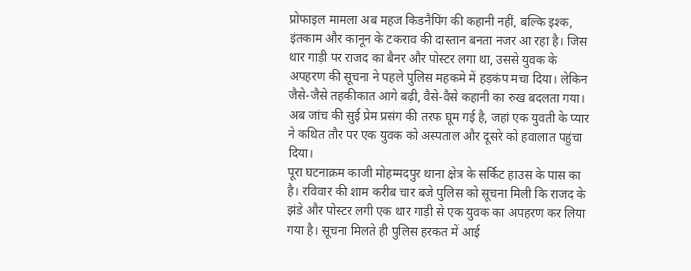प्रोफाइल मामला अब महज किडनैपिंग की कहानी नहीं, बल्कि इश्क, इंतकाम और कानून के टकराव की दास्तान बनता नजर आ रहा है। जिस थार गाड़ी पर राजद का बैनर और पोस्टर लगा था, उससे युवक के अपहरण की सूचना ने पहले पुलिस महकमे में हड़कंप मचा दिया। लेकिन जैसे-जैसे तहकीकात आगे बढ़ी, वैसे-वैसे कहानी का रुख बदलता गया। अब जांच की सुई प्रेम प्रसंग की तरफ घूम गई है, जहां एक युवती के प्यार ने कथित तौर पर एक युवक को अस्पताल और दूसरे को हवालात पहुंचा दिया।
पूरा घटनाक्रम काजी मोहम्मदपुर थाना क्षेत्र के सर्किट हाउस के पास का है। रविवार की शाम करीब चार बजे पुलिस को सूचना मिली कि राजद के झंडे और पोस्टर लगी एक थार गाड़ी से एक युवक का अपहरण कर लिया गया है। सूचना मिलते ही पुलिस हरकत में आई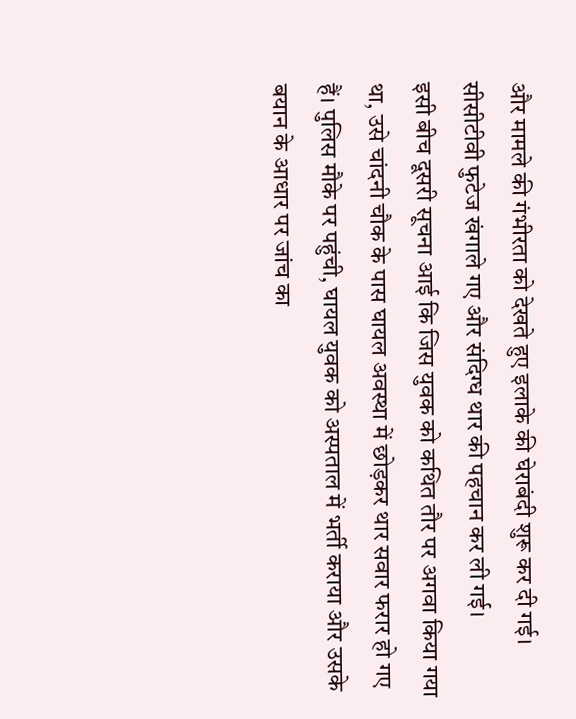और मामले की गंभीरता को देखते हुए इलाके की घेराबंदी शुरू कर दी गई। सीसीटीवी फुटेज खंगाले गए और संदिग्ध थार की पहचान कर ली गई।
इसी बीच दूसरी सूचना आई कि जिस युवक को कथित तौर पर अगवा किया गया था, उसे चांदनी चौक के पास घायल अवस्था में छोड़कर थार सवार फरार हो गए हैं। पुलिस मौके पर पहुंची, घायल युवक को अस्पताल में भर्ती कराया और उसके बयान के आधार पर जांच का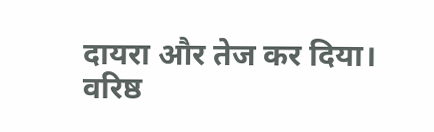दायरा और तेज कर दिया।
वरिष्ठ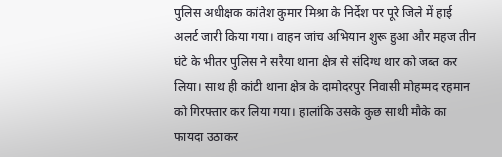पुलिस अधीक्षक कांतेश कुमार मिश्रा के निर्देश पर पूरे जिले में हाई अलर्ट जारी किया गया। वाहन जांच अभियान शुरू हुआ और महज तीन घंटे के भीतर पुलिस ने सरैया थाना क्षेत्र से संदिग्ध थार को जब्त कर लिया। साथ ही कांटी थाना क्षेत्र के दामोदरपुर निवासी मोहम्मद रहमान को गिरफ्तार कर लिया गया। हालांकि उसके कुछ साथी मौके का फायदा उठाकर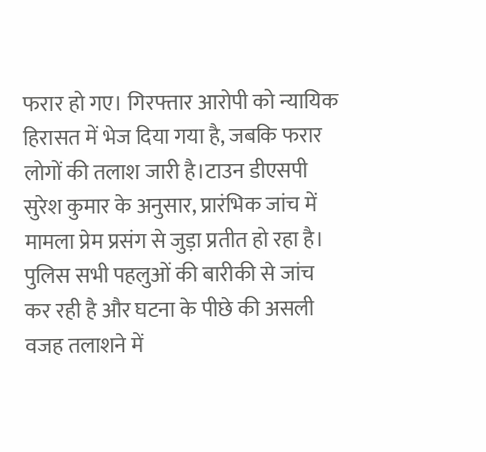फरार हो गए। गिरफ्तार आरोपी को न्यायिक हिरासत में भेज दिया गया है, जबकि फरार लोगों की तलाश जारी है।टाउन डीएसपी सुरेश कुमार के अनुसार, प्रारंभिक जांच में मामला प्रेम प्रसंग से जुड़ा प्रतीत हो रहा है। पुलिस सभी पहलुओं की बारीकी से जांच कर रही है और घटना के पीछे की असली वजह तलाशने में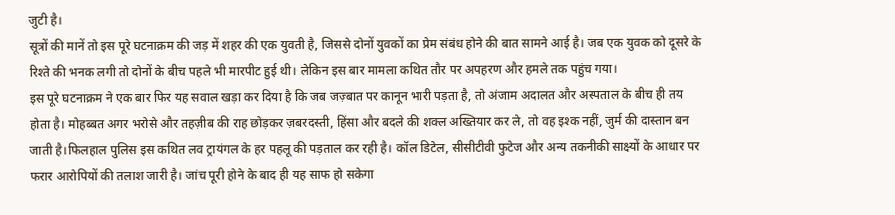जुटी है।
सूत्रों की मानें तो इस पूरे घटनाक्रम की जड़ में शहर की एक युवती है, जिससे दोनों युवकों का प्रेम संबंध होने की बात सामने आई है। जब एक युवक को दूसरे के रिश्ते की भनक लगी तो दोनों के बीच पहले भी मारपीट हुई थी। लेकिन इस बार मामला कथित तौर पर अपहरण और हमले तक पहुंच गया।
इस पूरे घटनाक्रम ने एक बार फिर यह सवाल खड़ा कर दिया है कि जब जज़्बात पर कानून भारी पड़ता है, तो अंजाम अदालत और अस्पताल के बीच ही तय होता है। मोहब्बत अगर भरोसे और तहज़ीब की राह छोड़कर ज़बरदस्ती, हिंसा और बदले की शक्ल अख्तियार कर ले, तो वह इश्क नहीं, जुर्म की दास्तान बन जाती है।फिलहाल पुलिस इस कथित लव ट्रायंगल के हर पहलू की पड़ताल कर रही है। कॉल डिटेल, सीसीटीवी फुटेज और अन्य तकनीकी साक्ष्यों के आधार पर फरार आरोपियों की तलाश जारी है। जांच पूरी होने के बाद ही यह साफ हो सकेगा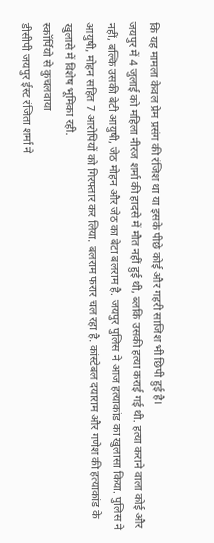कि यह मामला केवल प्रेम प्रसंग की रंजिश था या इसके पीछे कोई और गहरी साजिश भी छिपी हुई है।
जयपुर में 4 जुलाई को महिला नीरज शर्मा की हादसे में मौत नहीं हुई थी, ब्लकि उसकी हत्या कराई गई थी. हत्या कराने वाला कोई और नहीं, बल्कि उसकी बेटी आयुषी, जेठ मोहन और जेठ का बेटा बलराम है. जयपुर पुलिस ने आज हत्याकांड का खुलासा किया. पुलिस ने आयुषी, मोहन सहित 7 आरोपियों को गिरफ्तार कर लिया. बलराम फरार चल रहा है. कांस्टेबल दयाराम और गणेश की हत्याकांड के खुलासे में विशेष भूमिका रही.
स्कॉर्पियो से कुचलवाया
डीसीपी जयपुर ईस्ट रंजिता शर्मा ने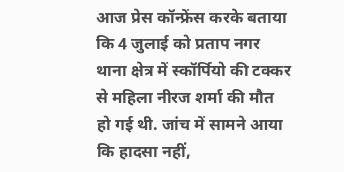आज प्रेस कॉन्फ्रेंस करके बताया कि 4 जुलाई को प्रताप नगर थाना क्षेत्र में स्कॉर्पियो की टक्कर से महिला नीरज शर्मा की मौत हो गई थी. जांच में सामने आया कि हादसा नहीं,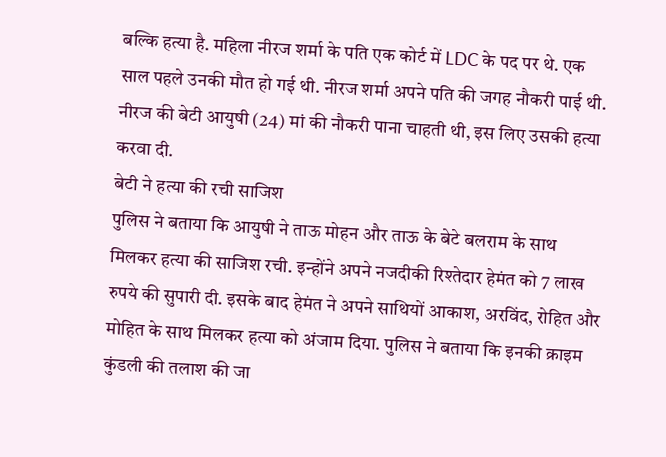बल्कि हत्या है. महिला नीरज शर्मा के पति एक कोर्ट में LDC के पद पर थे. एक साल पहले उनकी मौत हो गई थी. नीरज शर्मा अपने पति की जगह नौकरी पाई थी. नीरज की बेटी आयुषी (24) मां की नौकरी पाना चाहती थी, इस लिए उसकी हत्या करवा दी.
बेटी ने हत्या की रची साजिश
पुलिस ने बताया कि आयुषी ने ताऊ मोहन और ताऊ के बेटे बलराम के साथ मिलकर हत्या की साजिश रची. इन्होंने अपने नजदीकी रिश्तेदार हेमंत को 7 लाख रुपये की सुपारी दी. इसके बाद हेमंत ने अपने साथियों आकाश, अरविंद, रोहित और मोहित के साथ मिलकर हत्या को अंजाम दिया. पुलिस ने बताया कि इनकी क्राइम कुंडली की तलाश की जा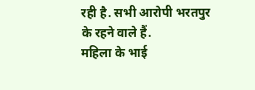रही है. सभी आरोपी भरतपुर के रहने वाले हैं.
महिला के भाई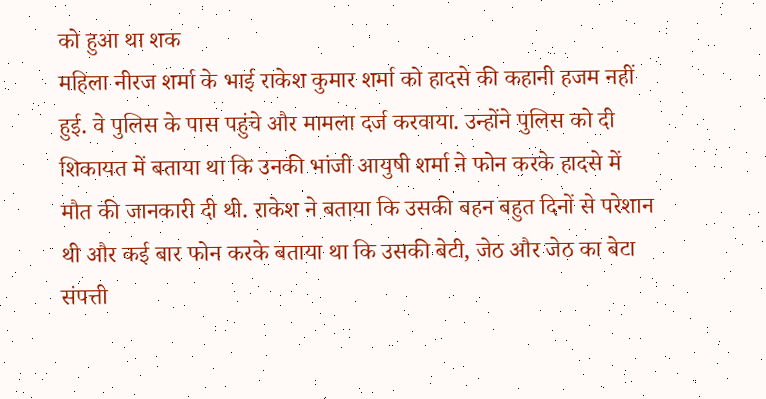को हुआ था शक
महिला नीरज शर्मा के भाई राकेश कुमार शर्मा को हादसे की कहानी हजम नहीं हुई. वे पुलिस के पास पहुंचे और मामला दर्ज करवाया. उन्होंने पुलिस को दी शिकायत में बताया था कि उनकी भांजी आयुषी शर्मा ने फोन करके हादसे में मौत की जानकारी दी थी. राकेश ने बताया कि उसकी बहन बहुत दिनों से परेशान थी और कई बार फोन करके बताया था कि उसकी बेटी, जेठ और जेठ का बेटा संपत्ती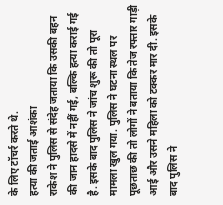के लिए टॉचर्र करते थे.
हत्या की जताई आशंका
राकेश ने पुलिस से संदेह जताया कि उसकी बहन की जान हादसे में नहीं गई, बल्कि हत्या कराई गई है. इसके बाद पुलिस ने जांच शुरू की तो पूरा मामला खुल गया. पुलिस ने घटना स्थल पर पूछताछ की तो लोगों ने बताया कि तेज रफ्तार गाड़ी आई और उसने महिला को टक्कर मार दी. इसके बाद पुलिस ने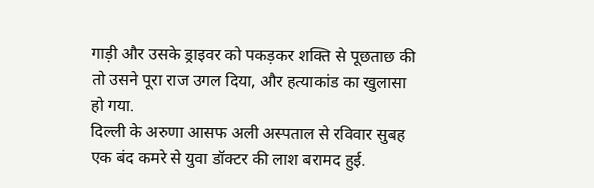गाड़ी और उसके ड्राइवर को पकड़कर शक्ति से पूछताछ की तो उसने पूरा राज उगल दिया, और हत्याकांड का खुलासा हो गया.
दिल्ली के अरुणा आसफ अली अस्पताल से रविवार सुबह एक बंद कमरे से युवा डॉक्टर की लाश बरामद हुई.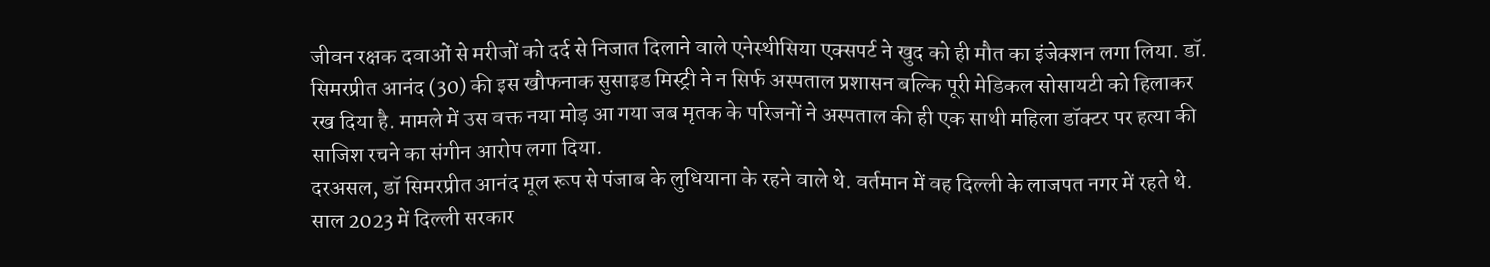जीवन रक्षक दवाओं से मरीजों को दर्द से निजात दिलाने वाले एनेस्थीसिया एक्सपर्ट ने खुद को ही मौत का इंजेक्शन लगा लिया. डॉ. सिमरप्रीत आनंद (30) की इस खौफनाक सुसाइड मिस्ट्री ने न सिर्फ अस्पताल प्रशासन बल्कि पूरी मेडिकल सोसायटी को हिलाकर रख दिया है. मामले में उस वक्त नया मोड़ आ गया जब मृतक के परिजनों ने अस्पताल की ही एक साथी महिला डॉक्टर पर हत्या की साजिश रचने का संगीन आरोप लगा दिया.
दरअसल, डॉ सिमरप्रीत आनंद मूल रूप से पंजाब के लुधियाना के रहने वाले थे. वर्तमान में वह दिल्ली के लाजपत नगर में रहते थे. साल 2023 में दिल्ली सरकार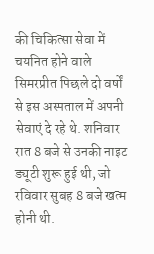की चिकित्सा सेवा में चयनित होने वाले सिमरप्रीत पिछले दो वर्षों से इस अस्पताल में अपनी सेवाएं दे रहे थे. शनिवार रात 8 बजे से उनकी नाइट ड्यूटी शुरू हुई थी, जो रविवार सुबह 8 बजे खत्म होनी थी.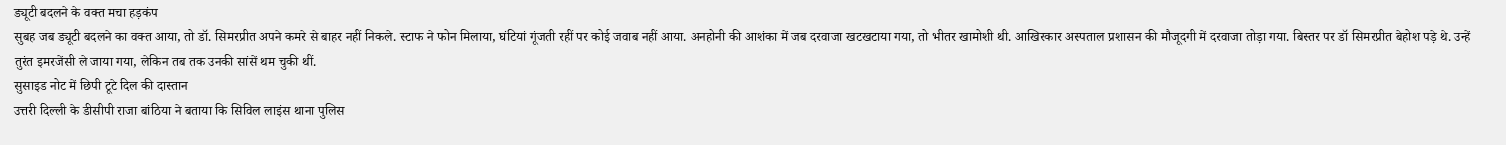ड्यूटी बदलने के वक्त मचा हड़कंप
सुबह जब ड्यूटी बदलने का वक्त आया, तो डॉ. सिमरप्रीत अपने कमरे से बाहर नहीं निकले. स्टाफ ने फोन मिलाया, घंटियां गूंजती रहीं पर कोई जवाब नहीं आया. अनहोनी की आशंका में जब दरवाजा खटखटाया गया, तो भीतर खामोशी थी. आखिरकार अस्पताल प्रशासन की मौजूदगी में दरवाजा तोड़ा गया. बिस्तर पर डॉ सिमरप्रीत बेहोश पड़े थे. उन्हें तुरंत इमरजेंसी ले जाया गया, लेकिन तब तक उनकी सांसें थम चुकी थीं.
सुसाइड नोट में छिपी टूटे दिल की दास्तान
उत्तरी दिल्ली के डीसीपी राजा बांठिया ने बताया कि सिविल लाइंस थाना पुलिस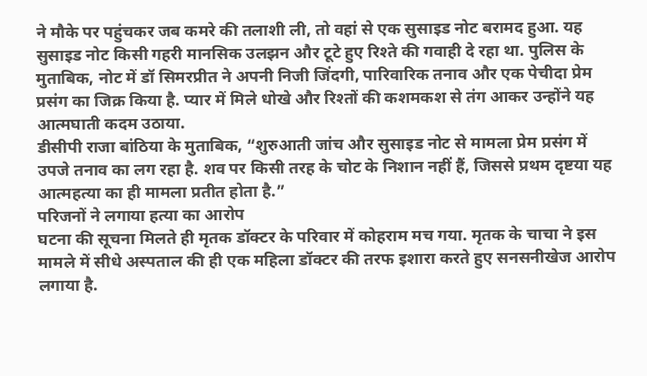ने मौके पर पहुंचकर जब कमरे की तलाशी ली, तो वहां से एक सुसाइड नोट बरामद हुआ. यह सुसाइड नोट किसी गहरी मानसिक उलझन और टूटे हुए रिश्ते की गवाही दे रहा था. पुलिस के मुताबिक, नोट में डॉ सिमरप्रीत ने अपनी निजी जिंदगी, पारिवारिक तनाव और एक पेचीदा प्रेम प्रसंग का जिक्र किया है. प्यार में मिले धोखे और रिश्तों की कशमकश से तंग आकर उन्होंने यह आत्मघाती कदम उठाया.
डीसीपी राजा बांठिया के मुताबिक, “शुरुआती जांच और सुसाइड नोट से मामला प्रेम प्रसंग में उपजे तनाव का लग रहा है. शव पर किसी तरह के चोट के निशान नहीं हैं, जिससे प्रथम दृष्टया यह आत्महत्या का ही मामला प्रतीत होता है.”
परिजनों ने लगाया हत्या का आरोप
घटना की सूचना मिलते ही मृतक डॉक्टर के परिवार में कोहराम मच गया. मृतक के चाचा ने इस मामले में सीधे अस्पताल की ही एक महिला डॉक्टर की तरफ इशारा करते हुए सनसनीखेज आरोप लगाया है.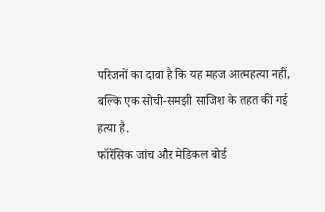परिजनों का दावा है कि यह महज आत्महत्या नहीं, बल्कि एक सोची-समझी साजिश के तहत की गई हत्या है.
फॉरेंसिक जांच और मेडिकल बोर्ड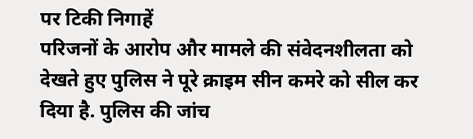पर टिकी निगाहें
परिजनों के आरोप और मामले की संवेदनशीलता को देखते हुए पुलिस ने पूरे क्राइम सीन कमरे को सील कर दिया है. पुलिस की जांच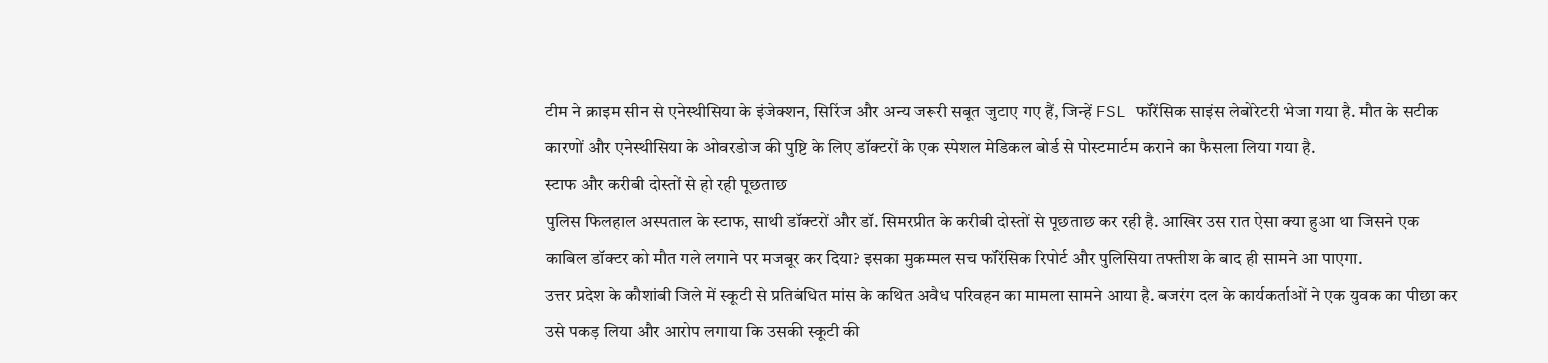टीम ने क्राइम सीन से एनेस्थीसिया के इंजेक्शन, सिरिंज और अन्य जरूरी सबूत जुटाए गए हैं, जिन्हें FSL फॉरेंसिक साइंस लेबोरेटरी भेजा गया है. मौत के सटीक कारणों और एनेस्थीसिया के ओवरडोज की पुष्टि के लिए डॉक्टरों के एक स्पेशल मेडिकल बोर्ड से पोस्टमार्टम कराने का फैसला लिया गया है.
स्टाफ और करीबी दोस्तों से हो रही पूछताछ
पुलिस फिलहाल अस्पताल के स्टाफ, साथी डॉक्टरों और डॉ. सिमरप्रीत के करीबी दोस्तों से पूछताछ कर रही है. आखिर उस रात ऐसा क्या हुआ था जिसने एक काबिल डॉक्टर को मौत गले लगाने पर मजबूर कर दिया? इसका मुकम्मल सच फॉरेंसिक रिपोर्ट और पुलिसिया तफ्तीश के बाद ही सामने आ पाएगा.
उत्तर प्रदेश के कौशांबी जिले में स्कूटी से प्रतिबंधित मांस के कथित अवैध परिवहन का मामला सामने आया है. बजरंग दल के कार्यकर्ताओं ने एक युवक का पीछा कर उसे पकड़ लिया और आरोप लगाया कि उसकी स्कूटी की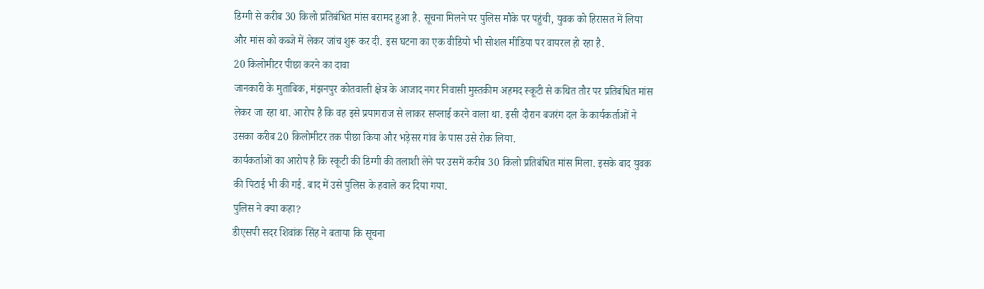डिग्गी से करीब 30 किलो प्रतिबंधित मांस बरामद हुआ है. सूचना मिलने पर पुलिस मौके पर पहुंची, युवक को हिरासत में लिया और मांस को कब्जे में लेकर जांच शुरू कर दी. इस घटना का एक वीडियो भी सोशल मीडिया पर वायरल हो रहा है.
20 किलोमीटर पीछा करने का दावा
जानकारी के मुताबिक, मंझनपुर कोतवाली क्षेत्र के आजाद नगर निवासी मुस्तकीम अहमद स्कूटी से कथित तौर पर प्रतिबंधित मांस लेकर जा रहा था. आरोप है कि वह इसे प्रयागराज से लाकर सप्लाई करने वाला था. इसी दौरान बजरंग दल के कार्यकर्ताओं ने उसका करीब 20 किलोमीटर तक पीछा किया और भड़ेसर गांव के पास उसे रोक लिया.
कार्यकर्ताओं का आरोप है कि स्कूटी की डिग्गी की तलाशी लेने पर उसमें करीब 30 किलो प्रतिबंधित मांस मिला. इसके बाद युवक की पिटाई भी की गई. बाद में उसे पुलिस के हवाले कर दिया गया.
पुलिस ने क्या कहा?
डीएसपी सदर शिवांक सिंह ने बताया कि सूचना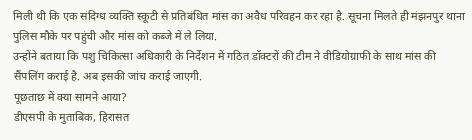मिली थी कि एक संदिग्ध व्यक्ति स्कूटी से प्रतिबंधित मांस का अवैध परिवहन कर रहा है. सूचना मिलते ही मंझनपुर थाना पुलिस मौके पर पहुंची और मांस को कब्जे में ले लिया.
उन्होंने बताया कि पशु चिकित्सा अधिकारी के निर्देशन में गठित डॉक्टरों की टीम ने वीडियोग्राफी के साथ मांस की सैंपलिंग कराई है. अब इसकी जांच कराई जाएगी.
पूछताछ में क्या सामने आया?
डीएसपी के मुताबिक, हिरासत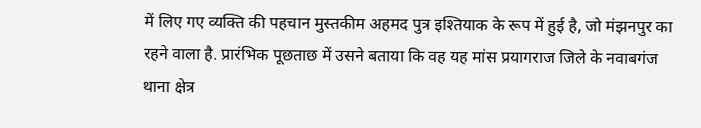में लिए गए व्यक्ति की पहचान मुस्तकीम अहमद पुत्र इश्तियाक के रूप में हुई है, जो मंझनपुर का रहने वाला है. प्रारंभिक पूछताछ में उसने बताया कि वह यह मांस प्रयागराज जिले के नवाबगंज थाना क्षेत्र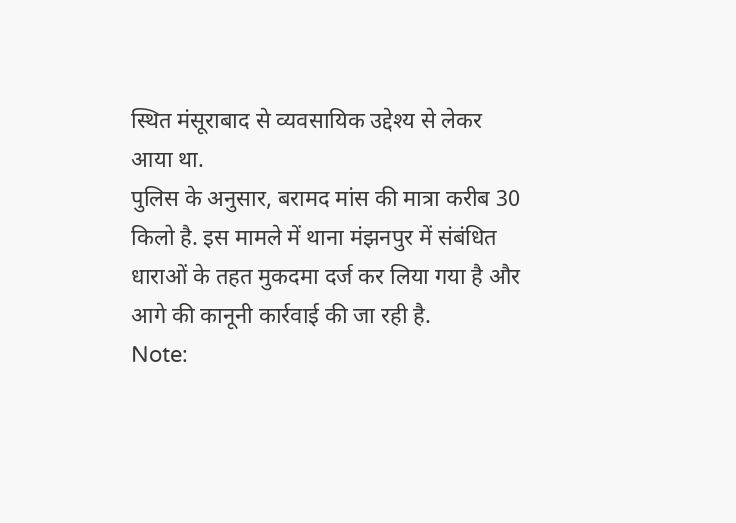स्थित मंसूराबाद से व्यवसायिक उद्देश्य से लेकर आया था.
पुलिस के अनुसार, बरामद मांस की मात्रा करीब 30 किलो है. इस मामले में थाना मंझनपुर में संबंधित धाराओं के तहत मुकदमा दर्ज कर लिया गया है और आगे की कानूनी कार्रवाई की जा रही है.
Note: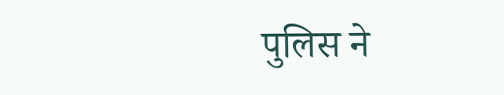पुलिस ने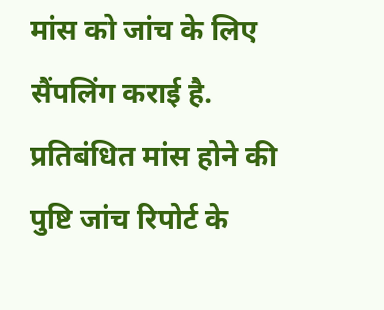मांस को जांच के लिए सैंपलिंग कराई है. प्रतिबंधित मांस होने की पुष्टि जांच रिपोर्ट के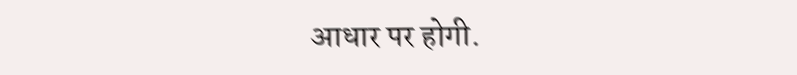आधार पर होगी.